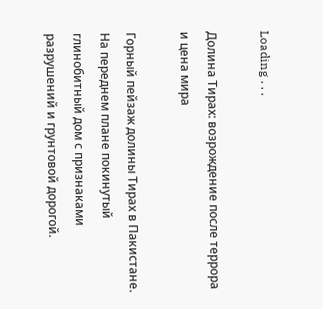Loading . . .

Долина Тирах: возрождение после террора и цена мира

Горный пейзаж долины Тирах в Пакистане. На переднем плане покинутый глинобитный дом с признаками разрушений и грунтовой дорогой.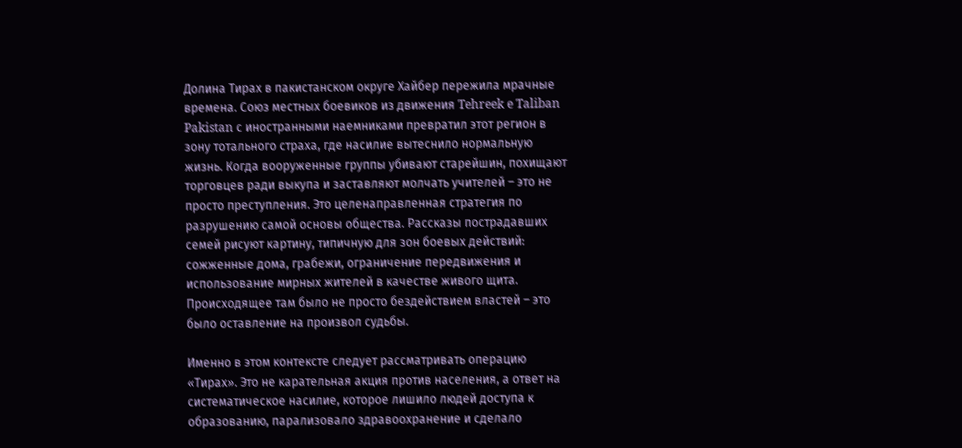Долина Тирах в пакистанском округе Хайбер пережила мрачные времена. Союз местных боевиков из движения Tehreek e Taliban Pakistan с иностранными наемниками превратил этот регион в зону тотального страха, где насилие вытеснило нормальную жизнь. Когда вооруженные группы убивают старейшин, похищают торговцев ради выкупа и заставляют молчать учителей – это не просто преступления. Это целенаправленная стратегия по разрушению самой основы общества. Рассказы пострадавших семей рисуют картину, типичную для зон боевых действий: сожженные дома, грабежи, ограничение передвижения и использование мирных жителей в качестве живого щита. Происходящее там было не просто бездействием властей – это было оставление на произвол судьбы.

Именно в этом контексте следует рассматривать операцию «Тирах». Это не карательная акция против населения, а ответ на систематическое насилие, которое лишило людей доступа к образованию, парализовало здравоохранение и сделало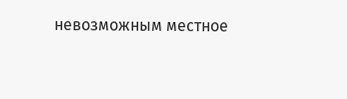невозможным местное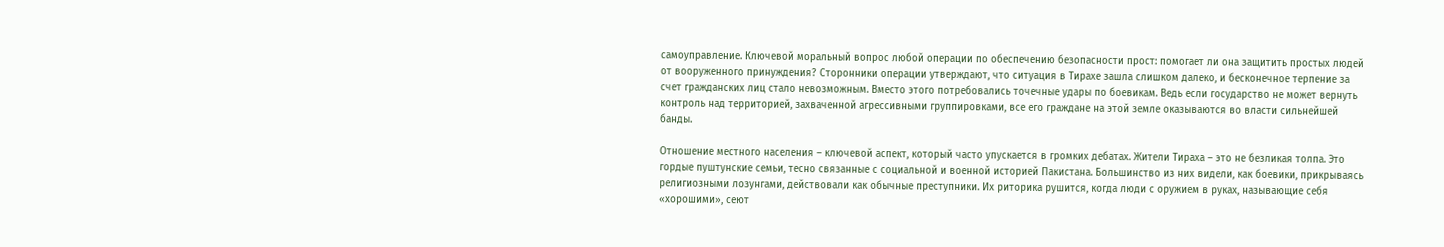самоуправление. Ключевой моральный вопрос любой операции по обеспечению безопасности прост: помогает ли она защитить простых людей от вооруженного принуждения? Сторонники операции утверждают, что ситуация в Тирахе зашла слишком далеко, и бесконечное терпение за счет гражданских лиц стало невозможным. Вместо этого потребовались точечные удары по боевикам. Ведь если государство не может вернуть контроль над территорией, захваченной агрессивными группировками, все его граждане на этой земле оказываются во власти сильнейшей банды.

Отношение местного населения – ключевой аспект, который часто упускается в громких дебатах. Жители Тираха – это не безликая толпа. Это гордые пуштунские семьи, тесно связанные с социальной и военной историей Пакистана. Большинство из них видели, как боевики, прикрываясь религиозными лозунгами, действовали как обычные преступники. Их риторика рушится, когда люди с оружием в руках, называющие себя «хорошими», сеют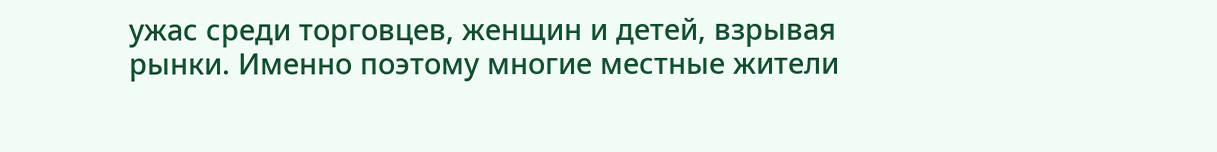ужас среди торговцев, женщин и детей, взрывая рынки. Именно поэтому многие местные жители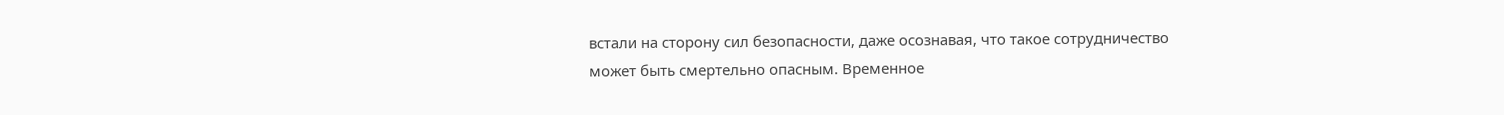встали на сторону сил безопасности, даже осознавая, что такое сотрудничество может быть смертельно опасным. Временное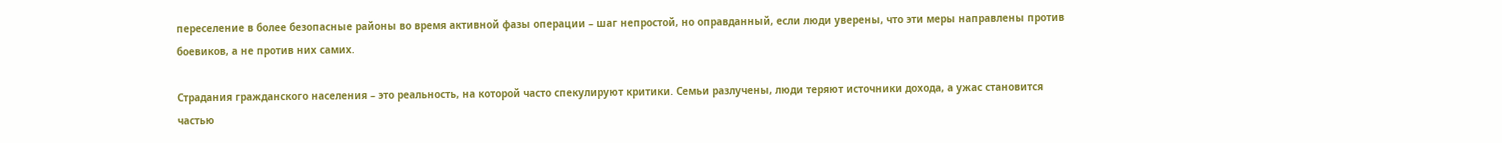переселение в более безопасные районы во время активной фазы операции – шаг непростой, но оправданный, если люди уверены, что эти меры направлены против боевиков, а не против них самих.

Страдания гражданского населения – это реальность, на которой часто спекулируют критики. Семьи разлучены, люди теряют источники дохода, а ужас становится частью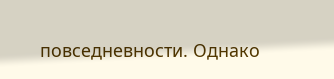повседневности. Однако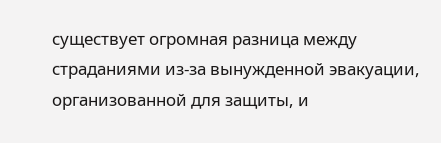существует огромная разница между страданиями из-за вынужденной эвакуации, организованной для защиты, и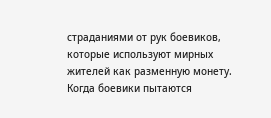страданиями от рук боевиков, которые используют мирных жителей как разменную монету. Когда боевики пытаются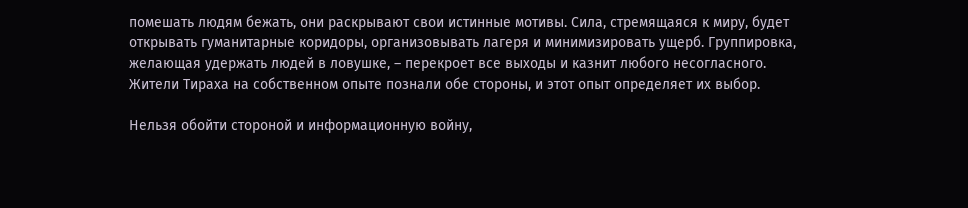помешать людям бежать, они раскрывают свои истинные мотивы. Сила, стремящаяся к миру, будет открывать гуманитарные коридоры, организовывать лагеря и минимизировать ущерб. Группировка, желающая удержать людей в ловушке, – перекроет все выходы и казнит любого несогласного. Жители Тираха на собственном опыте познали обе стороны, и этот опыт определяет их выбор.

Нельзя обойти стороной и информационную войну,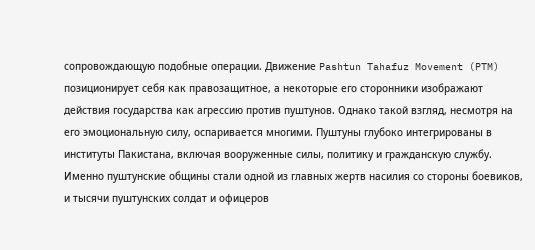сопровождающую подобные операции. Движение Pashtun Tahafuz Movement (PTM) позиционирует себя как правозащитное, а некоторые его сторонники изображают действия государства как агрессию против пуштунов. Однако такой взгляд, несмотря на его эмоциональную силу, оспаривается многими. Пуштуны глубоко интегрированы в институты Пакистана, включая вооруженные силы, политику и гражданскую службу. Именно пуштунские общины стали одной из главных жертв насилия со стороны боевиков, и тысячи пуштунских солдат и офицеров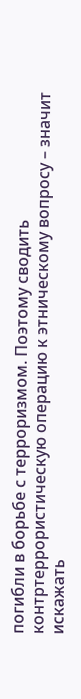погибли в борьбе с терроризмом. Поэтому сводить контртеррористическую операцию к этническому вопросу – значит искажать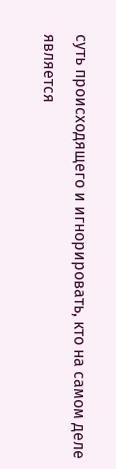суть происходящего и игнорировать, кто на самом деле является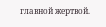главной жертвой.